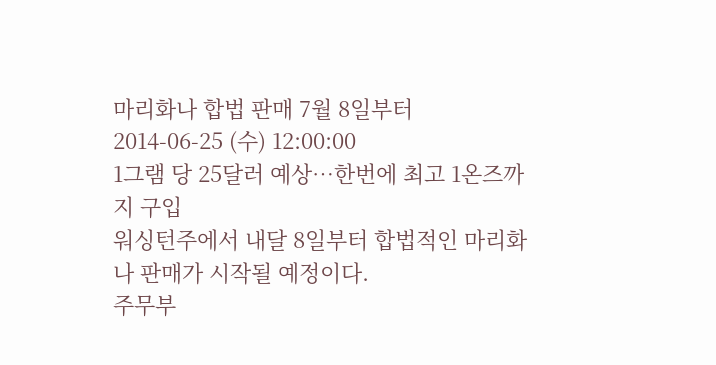마리화나 합법 판매 7월 8일부터
2014-06-25 (수) 12:00:00
1그램 당 25달러 예상…한번에 최고 1온즈까지 구입
워싱턴주에서 내달 8일부터 합법적인 마리화나 판매가 시작될 예정이다.
주무부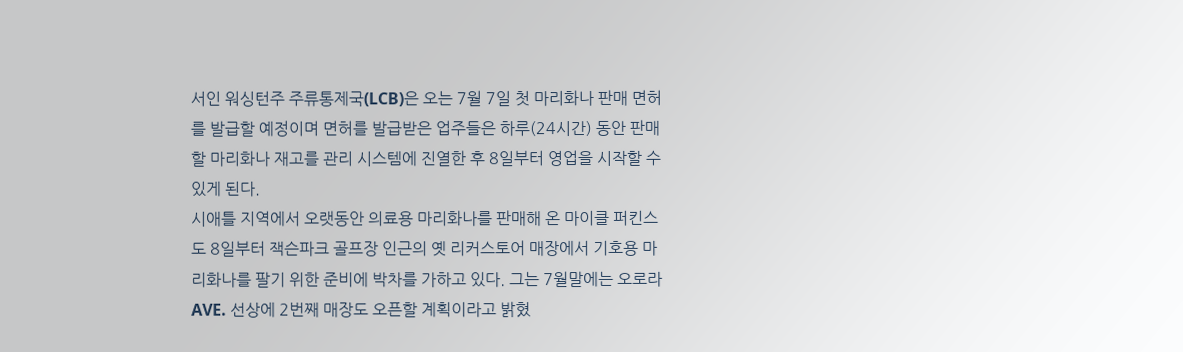서인 워싱턴주 주류통제국(LCB)은 오는 7월 7일 첫 마리화나 판매 면허를 발급할 예정이며 면허를 발급받은 업주들은 하루(24시간) 동안 판매할 마리화나 재고를 관리 시스템에 진열한 후 8일부터 영업을 시작할 수 있게 된다.
시애틀 지역에서 오랫동안 의료용 마리화나를 판매해 온 마이클 퍼킨스도 8일부터 잭슨파크 골프장 인근의 옛 리커스토어 매장에서 기호용 마리화나를 팔기 위한 준비에 박차를 가하고 있다. 그는 7월말에는 오로라 AVE. 선상에 2번째 매장도 오픈할 계획이라고 밝혔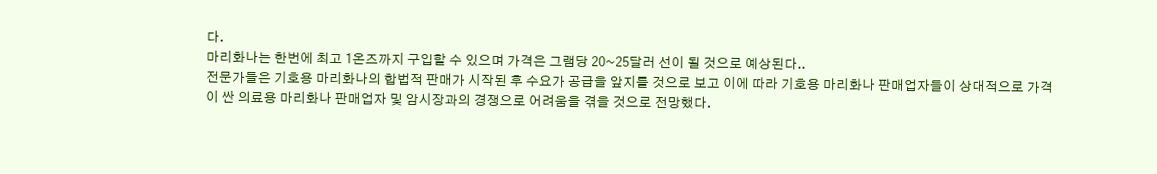다.
마리화나는 한번에 최고 1온즈까지 구입할 수 있으며 가격은 그램당 20~25달러 선이 될 것으로 예상된다..
전문가들은 기호용 마리화나의 합법적 판매가 시작된 후 수요가 공급을 앞지를 것으로 보고 이에 따라 기호용 마리화나 판매업자들이 상대적으로 가격이 싼 의료용 마리화나 판매업자 및 암시장과의 경쟁으로 어려움을 겪을 것으로 전망했다.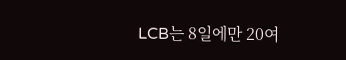LCB는 8일에만 20여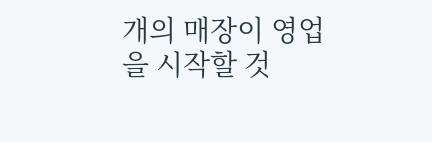개의 매장이 영업을 시작할 것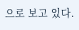으로 보고 있다.